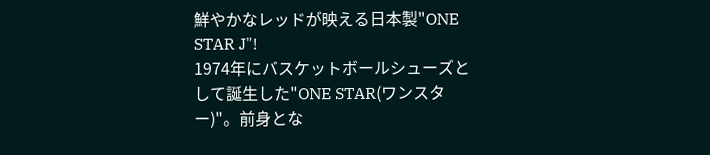鮮やかなレッドが映える日本製"ONE STAR J"!
1974年にバスケットボールシューズとして誕生した"ONE STAR(ワンスター)"。前身とな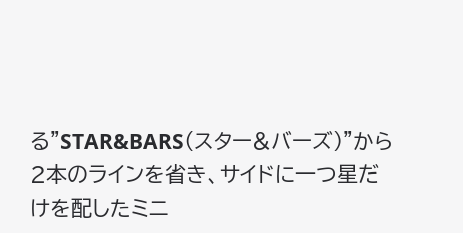る"STAR&BARS(スター&バーズ)"から2本のラインを省き、サイドに一つ星だけを配したミニ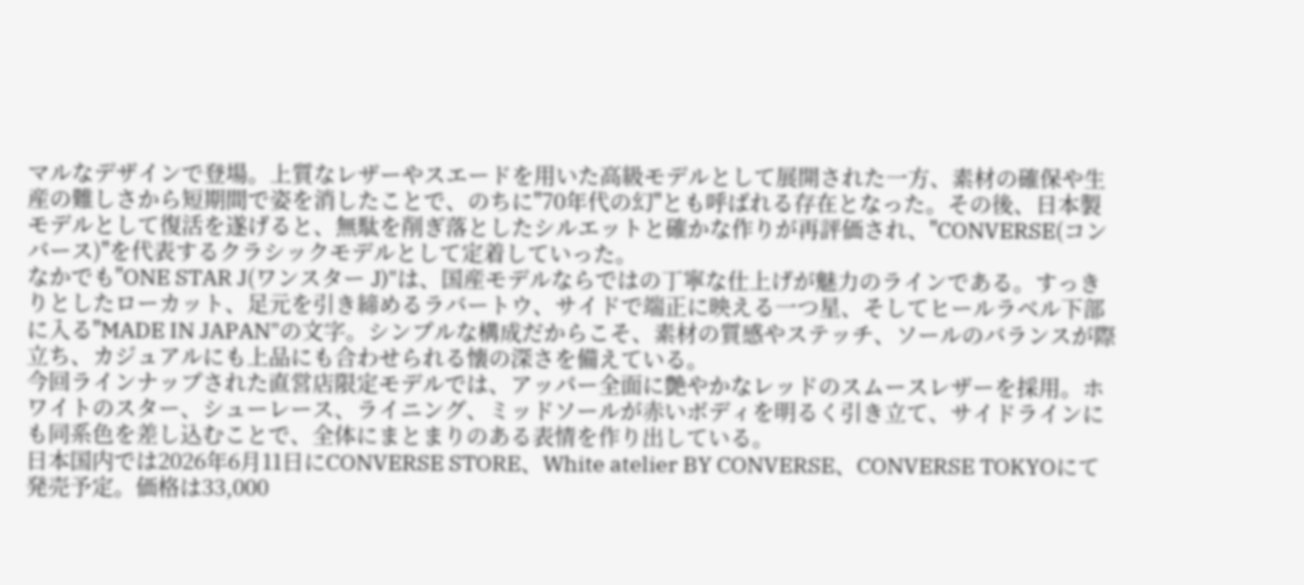マルなデザインで登場。上質なレザーやスエードを用いた高級モデルとして展開された一方、素材の確保や生産の難しさから短期間で姿を消したことで、のちに"70年代の幻"とも呼ばれる存在となった。その後、日本製モデルとして復活を遂げると、無駄を削ぎ落としたシルエットと確かな作りが再評価され、"CONVERSE(コンバース)"を代表するクラシックモデルとして定着していった。
なかでも"ONE STAR J(ワンスター J)"は、国産モデルならではの丁寧な仕上げが魅力のラインである。すっきりとしたローカット、足元を引き締めるラバートウ、サイドで端正に映える一つ星、そしてヒールラベル下部に入る"MADE IN JAPAN"の文字。シンプルな構成だからこそ、素材の質感やステッチ、ソールのバランスが際立ち、カジュアルにも上品にも合わせられる懐の深さを備えている。
今回ラインナップされた直営店限定モデルでは、アッパー全面に艶やかなレッドのスムースレザーを採用。ホワイトのスター、シューレース、ライニング、ミッドソールが赤いボディを明るく引き立て、サイドラインにも同系色を差し込むことで、全体にまとまりのある表情を作り出している。
日本国内では2026年6月11日にCONVERSE STORE、White atelier BY CONVERSE、CONVERSE TOKYOにて発売予定。価格は33,000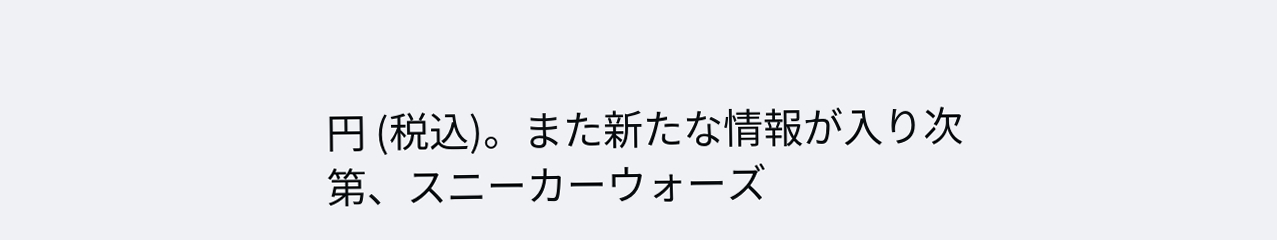円 (税込)。また新たな情報が入り次第、スニーカーウォーズ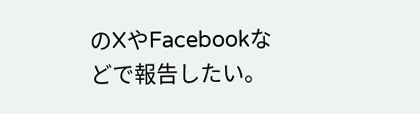のXやFacebookなどで報告したい。